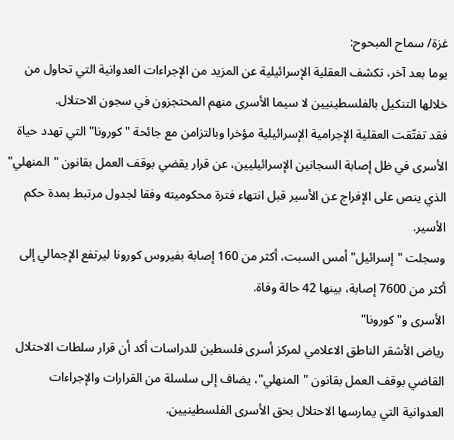غزة/ سماح المبحوح:
يوما بعد آخر، تكشف العقلية الإسرائيلية عن المزيد من الإجراءات العدوانية التي تحاول من خلالها التنكيل بالفلسطينيين لا سيما الأسرى منهم المحتجزون في سجون الاحتلال.
فقد تفتّقت العقلية الإجرامية الإسرائيلية مؤخرا وبالتزامن مع جائحة "كورونا" التي تهدد حياة الأسرى في ظل إصابة السجانين الإسرائيليين، عن قرار يقضي بوقف العمل بقانون "المنهلي" الذي ينص على الإفراج عن الأسير قبل انتهاء فترة محكوميته وفقا لجدول مرتبط بمدة حكم الأسير.
وسجلت "إسرائيل" أمس السبت، أكثر من 160 إصابة بفيروس كورونا ليرتفع الإجمالي إلى أكثر من 7600 إصابة، بينها 42 حالة وفاة.
الأسرى و"كورونا"
رياض الأشقر الناطق الاعلامي لمركز أسرى فلسطين للدراسات أكد أن قرار سلطات الاحتلال القاضي بوقف العمل بقانون "المنهلي"، يضاف إلى سلسلة من القرارات والإجراءات العدوانية التي يمارسها الاحتلال بحق الأسرى الفلسطينيين.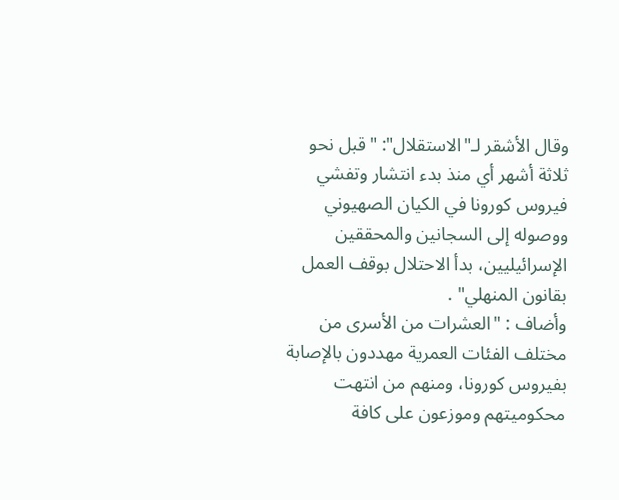وقال الأشقر لـ"الاستقلال": "قبل نحو ثلاثة أشهر أي منذ بدء انتشار وتفشي فيروس كورونا في الكيان الصهيوني ووصوله إلى السجانين والمحققين الإسرائيليين، بدأ الاحتلال بوقف العمل بقانون المنهلي" .
وأضاف : "العشرات من الأسرى من مختلف الفئات العمرية مهددون بالإصابة بفيروس كورونا، ومنهم من انتهت محكوميتهم وموزعون على كافة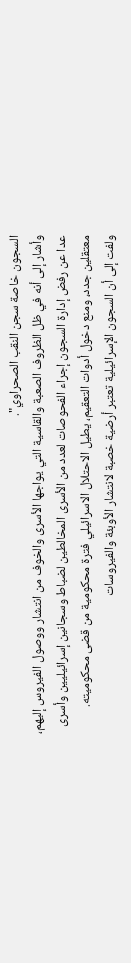السجون خاصة سجن النقب الصحراوي".
وأشار إلى أنه في ظل الظروف الصعبة والقاسية التي يواجها الأسرى والخوف من انتشار ووصول الفيروس إليهم، عدا عن رفض إدارة السجون إجراء الفحوصات لعدد من الأسرى المخالطين لضباط وسجانين إسرائيليين وأسرى معتقلين جدد، ومنع دخول أدوات التعقيم، يطيل الاحتلال الاسرائيلي فترة محكومية من قضى محكوميته.
ولفت إلى أن السجون الإسرائيلية تعتبر أرضية خصبة لانتشار الأوبئة والفيروسات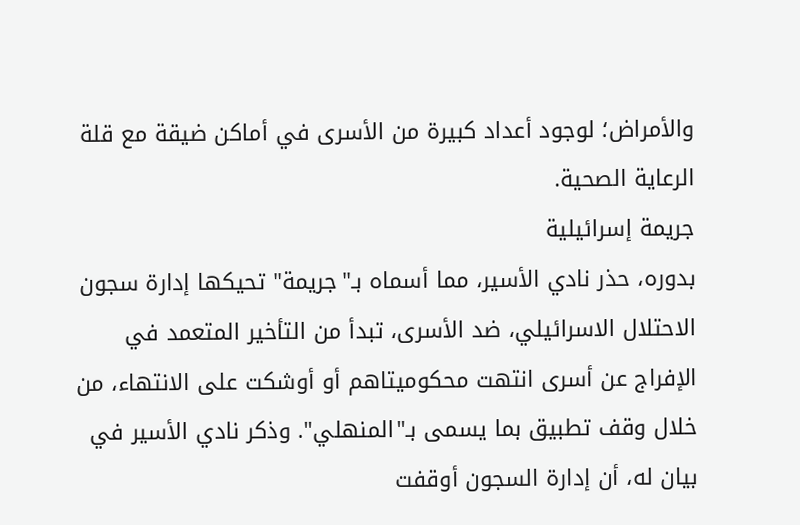والأمراض؛ لوجود أعداد كبيرة من الأسرى في أماكن ضيقة مع قلة الرعاية الصحية.
جريمة إسرائيلية
بدوره، حذر نادي الأسير، مما أسماه بـ"جريمة" تحيكها إدارة سجون الاحتلال الاسرائيلي، ضد الأسرى، تبدأ من التأخير المتعمد في الإفراج عن أسرى انتهت محكوميتاهم أو أوشكت على الانتهاء، من خلال وقف تطبيق بما يسمى بـ"المنهلي". وذكر نادي الأسير في بيان له، أن إدارة السجون أوقفت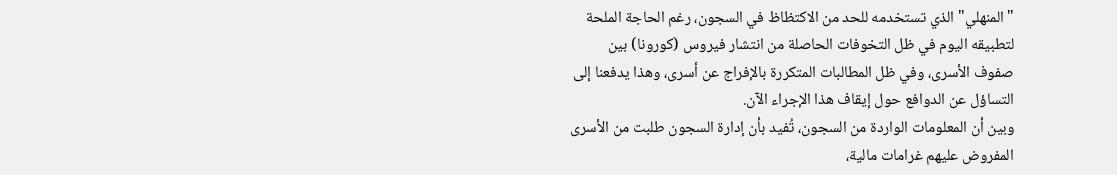"المنهلي" الذي تستخدمه للحد من الاكتظاظ في السجون، رغم الحاجة الملحة لتطبيقه اليوم في ظل التخوفات الحاصلة من انتشار فيروس (كورونا) بين صفوف الأسرى، وفي ظل المطالبات المتكررة بالإفراج عن أسرى، وهذا يدفعنا إلى التساؤل عن الدوافع حول إيقاف هذا الإجراء الآن.
وبين أن المعلومات الواردة من السجون، تُفيد بأن إدارة السجون طلبت من الأسرى المفروض عليهم غرامات مالية،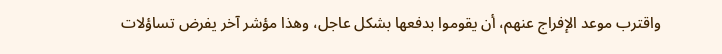واقترب موعد الإفراج عنهم، أن يقوموا بدفعها بشكل عاجل، وهذا مؤشر آخر يفرض تساؤلات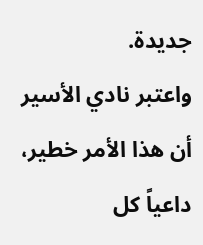جديدة.
واعتبر نادي الأسير أن هذا الأمر خطير، داعياً كل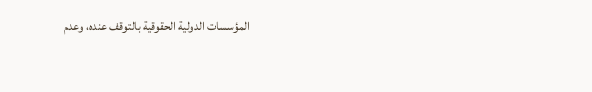المؤسسات الدولية الحقوقية بالتوقف عنده، وعدم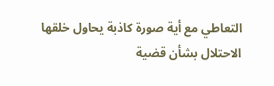التعاطي مع أية صورة كاذبة يحاول خلقها الاحتلال بشأن قضية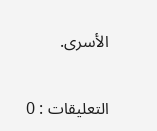الأسرى.


التعليقات : 0